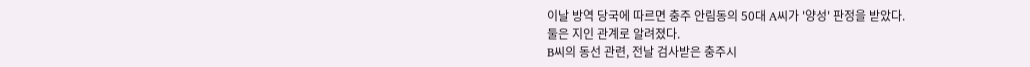이날 방역 당국에 따르면 충주 안림동의 50대 A씨가 '양성' 판정을 받았다.
둘은 지인 관계로 알려졌다.
B씨의 동선 관련, 전날 검사받은 충주시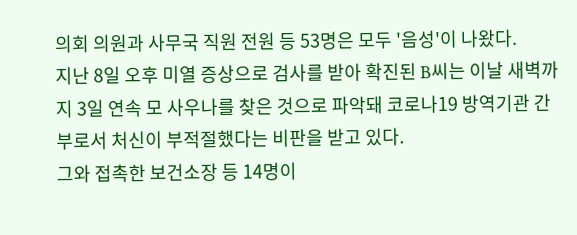의회 의원과 사무국 직원 전원 등 53명은 모두 '음성'이 나왔다.
지난 8일 오후 미열 증상으로 검사를 받아 확진된 B씨는 이날 새벽까지 3일 연속 모 사우나를 찾은 것으로 파악돼 코로나19 방역기관 간부로서 처신이 부적절했다는 비판을 받고 있다.
그와 접촉한 보건소장 등 14명이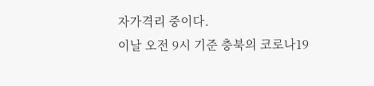자가격리 중이다.
이날 오전 9시 기준 충북의 코로나19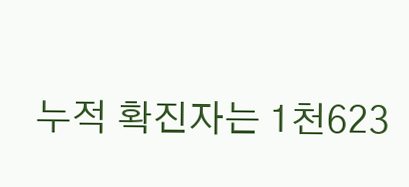누적 확진자는 1천623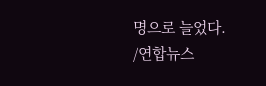명으로 늘었다.
/연합뉴스